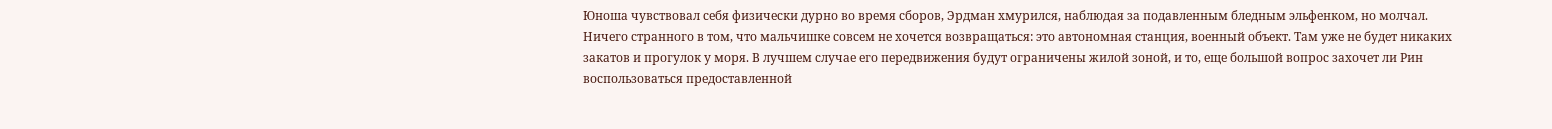Юноша чувствовал себя физически дурно во время сборов, Эрдман хмурился, наблюдая за подавленным бледным эльфенком, но молчал. Ничего странного в том, что мальчишке совсем не хочется возвращаться: это автономная станция, военный объект. Там уже не будет никаких закатов и прогулок у моря. В лучшем случае его передвижения будут ограничены жилой зоной, и то, еще большой вопрос захочет ли Рин воспользоваться предоставленной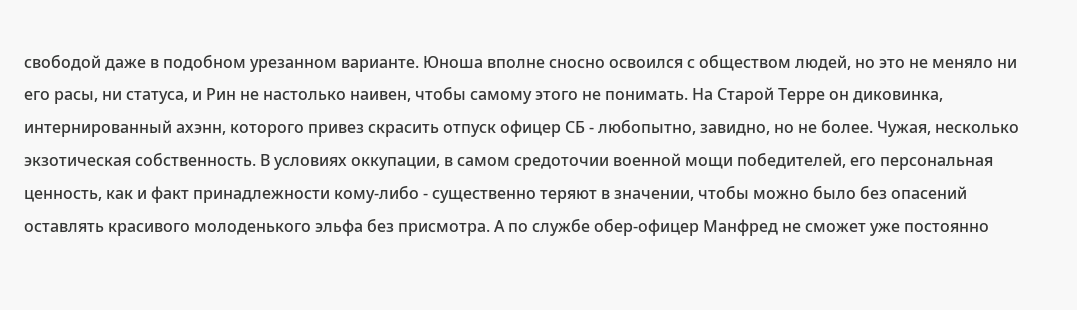свободой даже в подобном урезанном варианте. Юноша вполне сносно освоился с обществом людей, но это не меняло ни его расы, ни статуса, и Рин не настолько наивен, чтобы самому этого не понимать. На Старой Терре он диковинка, интернированный ахэнн, которого привез скрасить отпуск офицер СБ - любопытно, завидно, но не более. Чужая, несколько экзотическая собственность. В условиях оккупации, в самом средоточии военной мощи победителей, его персональная ценность, как и факт принадлежности кому-либо - существенно теряют в значении, чтобы можно было без опасений оставлять красивого молоденького эльфа без присмотра. А по службе обер-офицер Манфред не сможет уже постоянно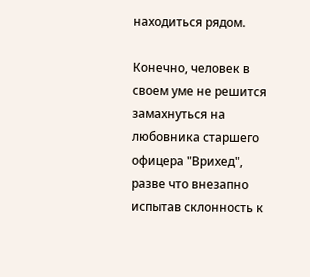находиться рядом.

Конечно, человек в своем уме не решится замахнуться на любовника старшего офицера "Врихед", разве что внезапно испытав склонность к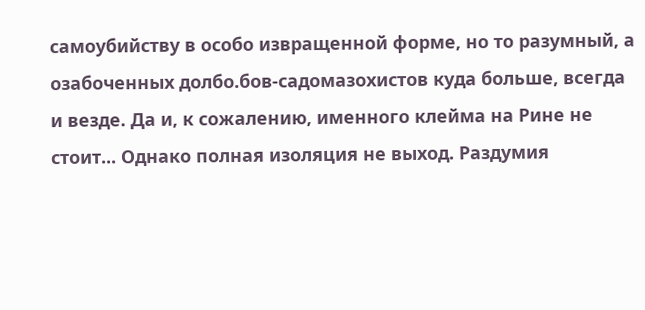самоубийству в особо извращенной форме, но то разумный, а озабоченных долбо.бов-садомазохистов куда больше, всегда и везде. Да и, к сожалению, именного клейма на Рине не стоит... Однако полная изоляция не выход. Раздумия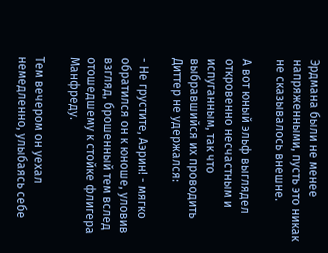Эрдмана были не менее напряженными, пусть это никак не сказывалось внешне.

А вот юный эльф выглядел откровенно несчастным и испуганным, так что выбравшийся их проводить Диттер не удержался:

- Не грустите, Аэрин! - мягко обратился он к юноше, уловив взгляд, брошенный тем вслед отошедшему к стойке флигера Манфреду.

Тем вечером он уехал немедленно, улыбаясь себе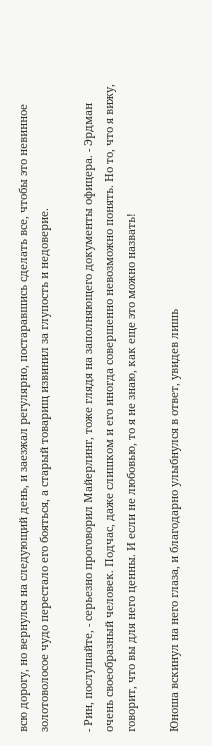всю дорогу, но вернулся на следующий день, и заезжал регулярно, постаравшись сделать все, чтобы это невинное золотоволосое чудо перестало его бояться, а старый товарищ извинил за глупость и недоверие.

- Рин, послушайте, - серьезно проговорил Майерлинг, тоже глядя на заполняющего документы офицера. - Эрдман очень своеобразный человек. Подчас, даже слишком и его иногда совершенно невозможно понять. Но то, что я вижу, говорит, что вы для него ценны. И если не любовью, то я не знаю, как еще это можно назвать!

Юноша вскинул на него глаза, и благодарно улыбнулся в ответ, увидев лишь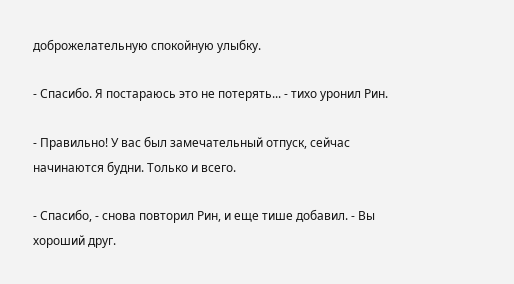доброжелательную спокойную улыбку.

- Спасибо. Я постараюсь это не потерять... - тихо уронил Рин.

- Правильно! У вас был замечательный отпуск, сейчас начинаются будни. Только и всего.

- Спасибо, - снова повторил Рин, и еще тише добавил. - Вы хороший друг.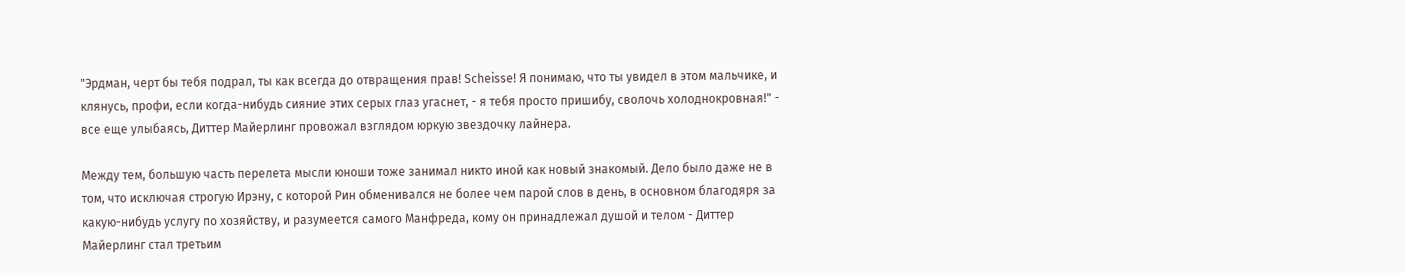"Эрдман, черт бы тебя подрал, ты как всегда до отвращения прав! Scheisse! Я понимаю, что ты увидел в этом мальчике, и клянусь, профи, если когда-нибудь сияние этих серых глаз угаснет, - я тебя просто пришибу, сволочь холоднокровная!" - все еще улыбаясь, Диттер Майерлинг провожал взглядом юркую звездочку лайнера.

Между тем, большую часть перелета мысли юноши тоже занимал никто иной как новый знакомый. Дело было даже не в том, что исключая строгую Ирэну, с которой Рин обменивался не более чем парой слов в день, в основном благодяря за какую-нибудь услугу по хозяйству, и разумеется самого Манфреда, кому он принадлежал душой и телом - Диттер Майерлинг стал третьим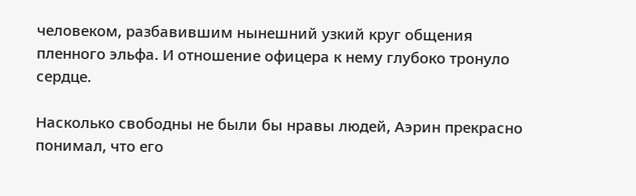человеком, разбавившим нынешний узкий круг общения пленного эльфа. И отношение офицера к нему глубоко тронуло сердце.

Насколько свободны не были бы нравы людей, Аэрин прекрасно понимал, что его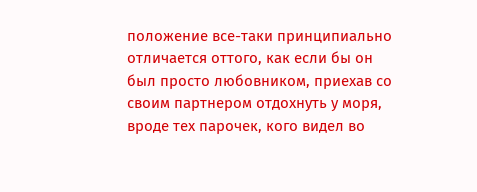положение все-таки принципиально отличается оттого, как если бы он был просто любовником, приехав со своим партнером отдохнуть у моря, вроде тех парочек, кого видел во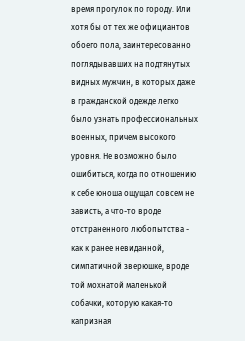время прогулок по городу. Или хотя бы от тех же официантов обоего пола, заинтересованно поглядывавших на подтянутых видных мужчин, в которых даже в гражданской одежде легко было узнать профессиональных военных, причем высокого уровня. Не возможно было ошибиться, когда по отношению к себе юноша ощущал совсем не зависть, а что-то вроде отстраненного любопытства - как к ранее невиданной, симпатичной зверюшке, вроде той мохнатой маленькой собачки, которую какая-то капризная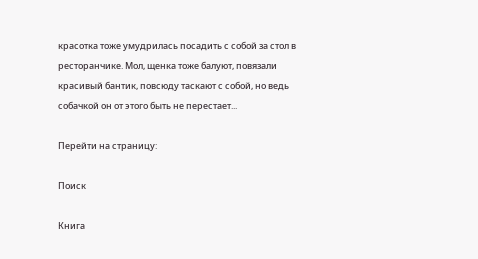красотка тоже умудрилась посадить с собой за стол в ресторанчике. Мол, щенка тоже балуют, повязали красивый бантик, повсюду таскают с собой, но ведь собачкой он от этого быть не перестает...

Перейти на страницу:

Поиск

Книга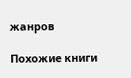жанров

Похожие книги